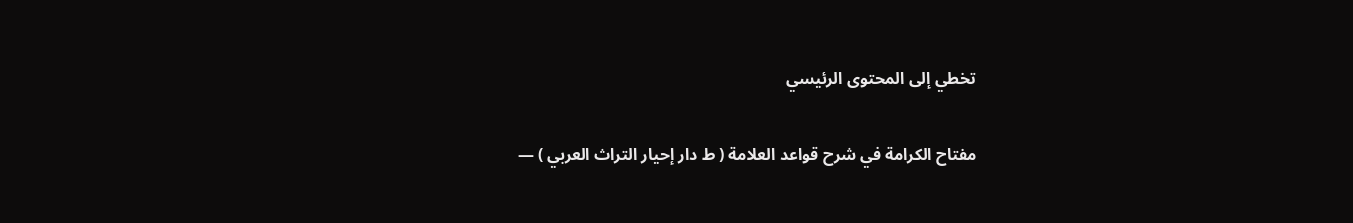تخطي إلى المحتوى الرئيسي

مفتاح الكرامة في شرح قواعد العلامة ( ط دار إحيار التراث العربي ) —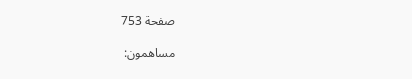صفحة 753

مساهمون: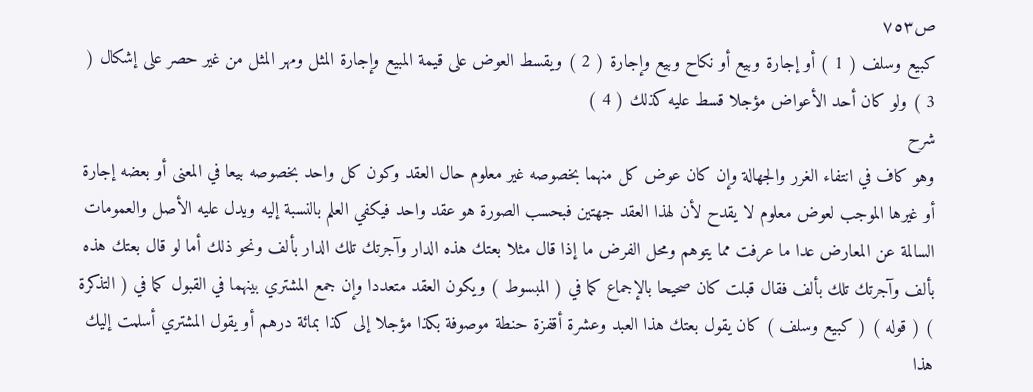ص٧٥٣
كبيع وسلف ( 1 ) أو إجارة وبيع أو نكاح وبيع وإجارة ( 2 ) ويقسط العوض على قيمة المبيع وإجارة المثل ومهر المثل من غير حصر على إشكال ( 3 ) ولو كان أحد الأعواض مؤجلا قسط عليه كذلك ( 4 )
شرح
وهو كاف في انتفاء الغرر والجهالة وإن كان عوض كل منهما بخصوصه غير معلوم حال العقد وكون كل واحد بخصوصه بيعا في المعنى أو بعضه إجارة أو غيرها الموجب لعوض معلوم لا يقدح لأن لهذا العقد جهتين فبحسب الصورة هو عقد واحد فيكفي العلم بالنسبة إليه ويدل عليه الأصل والعمومات السالمة عن المعارض عدا ما عرفت مما يتوهم ومحل الفرض ما إذا قال مثلا بعتك هذه الدار وآجرتك تلك الدار بألف ونحو ذلك أما لو قال بعتك هذه بألف وآجرتك تلك بألف فقال قبلت كان صحيحا بالإجماع كما في ( المبسوط ) ويكون العقد متعددا وإن جمع المشتري بينهما في القبول كما في ( التذكرة ) ( قوله ) ( كبيع وسلف ) كان يقول بعتك هذا العبد وعشرة أقفزة حنطة موصوفة بكذا مؤجلا إلى كذا بمائة درهم أو يقول المشتري أسلمت إليك هذا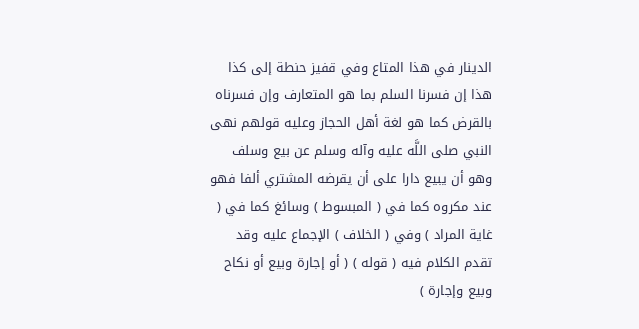الدينار في هذا المتاع وفي قفيز حنطة إلى كذا هذا إن فسرنا السلم بما هو المتعارف وإن فسرناه بالقرض كما هو لغة أهل الحجاز وعليه قولهم نهى النبي صلى اللَّه عليه وآله وسلم عن بيع وسلف وهو أن يبيع دارا على أن يقرضه المشتري ألفا فهو عند مكروه كما في ( المبسوط ) وسائغ كما في ( غاية المراد ) وفي ( الخلاف ) الإجماع عليه وقد تقدم الكلام فيه ( قوله ) ( أو إجارة وبيع أو نكاح وبيع وإجارة )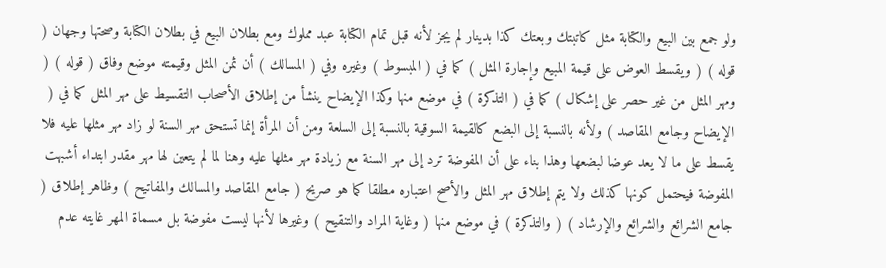ولو جمع بين البيع والكتابة مثل كاتبتك وبعتك كذا بدينار لم يجز لأنه قبل تمام الكتابة عبد مملوك ومع بطلان البيع في بطلان الكتابة وصحتها وجهان ( قوله ) ( ويقسط العوض على قيمة المبيع وإجارة المثل ) كما في ( المبسوط ) وغيره وفي ( المسالك ) أن ثمن المثل وقيمته موضع وفاق ( قوله ) ( ومهر المثل من غير حصر على إشكال ) كما في ( التذكرة ) في موضع منها وكذا الإيضاح ينشأ من إطلاق الأصحاب التقسيط على مهر المثل كما في ( الإيضاح وجامع المقاصد ) ولأنه بالنسبة إلى البضع كالقيمة السوقية بالنسبة إلى السلعة ومن أن المرأة إنما تستحق مهر السنة لو زاد مهر مثلها عليه فلا يقسط على ما لا يعد عوضا لبضعها وهذا بناء على أن المفوضة ترد إلى مهر السنة مع زيادة مهر مثلها عليه وهنا لما لم يتعين لها مهر مقدر ابتداء أشبهت المفوضة فيحتمل كونها كذلك ولا يتم إطلاق مهر المثل والأصح اعتباره مطلقا كما هو صريح ( جامع المقاصد والمسالك والمفاتيح ) وظاهر إطلاق ( جامع الشرائع والشرائع والإرشاد ) ( والتذكرة ) في موضع منها ( وغاية المراد والتنقيح ) وغيرها لأنها ليست مفوضة بل مسماة المهر غايته عدم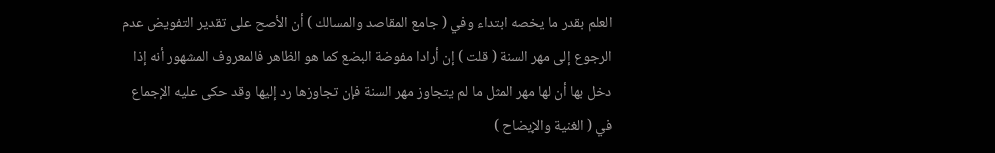العلم بقدر ما يخصه ابتداء وفي ( جامع المقاصد والمسالك ) أن الأصح على تقدير التفويض عدم الرجوع إلى مهر السنة ( قلت ) إن أرادا مفوضة البضع كما هو الظاهر فالمعروف المشهور أنه إذا دخل بها أن لها مهر المثل ما لم يتجاوز مهر السنة فإن تجاوزها رد إليها وقد حكى عليه الإجماع في ( الغنية والإيضاح )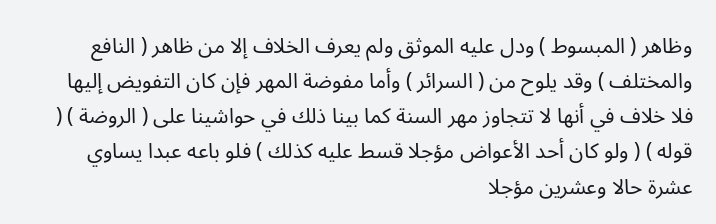وظاهر ( المبسوط ) ودل عليه الموثق ولم يعرف الخلاف إلا من ظاهر ( النافع والمختلف ) وقد يلوح من ( السرائر ) وأما مفوضة المهر فإن كان التفويض إليها فلا خلاف في أنها لا تتجاوز مهر السنة كما بينا ذلك في حواشينا على ( الروضة ) ( قوله ) ( ولو كان أحد الأعواض مؤجلا قسط عليه كذلك ) فلو باعه عبدا يساوي عشرة حالا وعشرين مؤجلا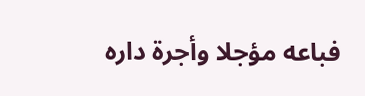فباعه مؤجلا وأجرة داره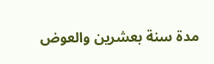مدة سنة بعشرين والعوض